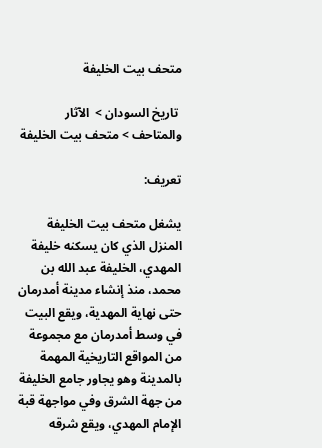متحف بيت الخليفة

 تاريخ السودان >  الآثار والمتاحف > متحف بيت الخليفة

تعريف:

يشغل متحف بيت الخليفة المنزل الذي كان يسكنه خليفة المهدي، الخليفة عبد الله بن محمد، منذ إنشاء مدينة أمدرمان حتى نهاية المهدية، ويقع البيت في وسط أمدرمان مع مجموعة من المواقع التاريخية المهمة بالمدينة وهو يجاور جامع الخليفة من جهة الشرق وفي مواجهة قبة الإمام المهدي، ويقع شرقه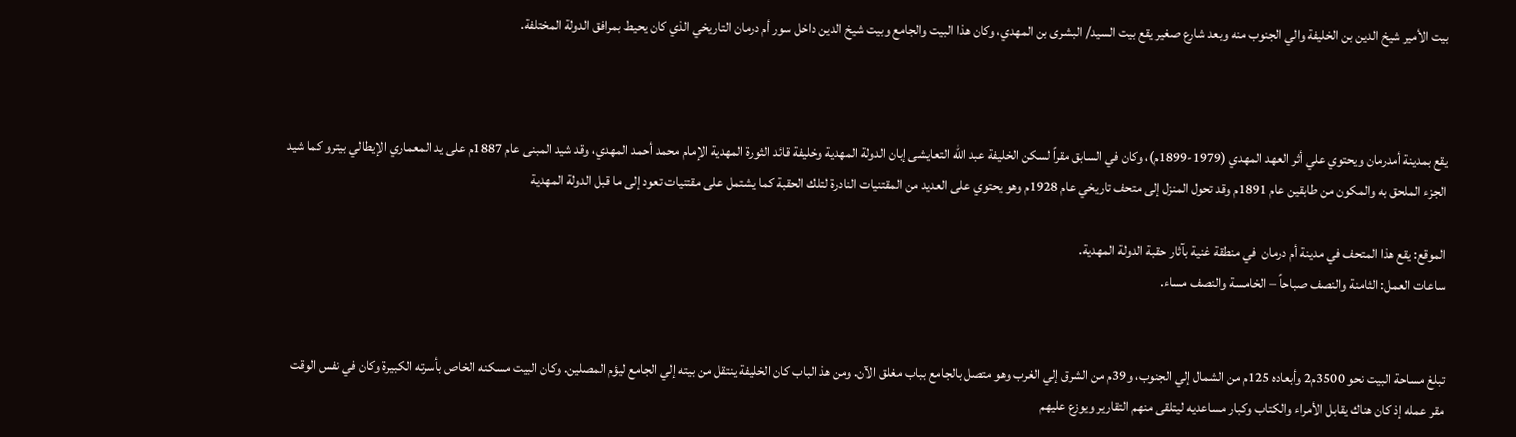بيت الأمير شيخ الدين بن الخليفة والي الجنوب منه وبعد شارع صغير يقع بيت السيد/ البشرى بن المهدي، وكان هذا البيت والجامع وبيت شيخ الدين داخل سور أم درمان التاريخي الذي كان يحيط بمرافق الدولة المختلفة.



يقع بمدينة أمدرمان ويحتوي علي أثر العهد المهدي (1979-1899م)، وكان في السابق مقراً لسكن الخليفة عبد الله التعايشى إبان الدولة المهدية وخليفة قائد الثورة المهدية الإمام محمد أحمد المهدي، وقد شيد المبنى عام 1887م على يد المعماري الإيطالي بيترو كما شيد الجزء الملحق به والمكون من طابقين عام 1891م وقد تحول المنزل إلى متحف تاريخي عام 1928م وهو يحتوي على العديد من المقتنيات النادرة لتلك الحقبة كما يشتمل على مقتنيات تعود إلى ما قبل الدولة المهدية

الموقع: يقع هذا المتحف في مدينة أم درمان  في منطقة غنية بآثار حقبة الدولة المهدية.
ساعات العمل: الثامنة والنصف صباحاً – الخامسة والنصف مساء.


تبلغ مساحة البيت نحو 3500م2 وأبعاده 125م من الشمال إلي الجنوب، و39م من الشرق إلي الغرب وهو متصل بالجامع بباب مغلق الآن. ومن هذ الباب كان الخليفة ينتقل من بيته إلي الجامع ليؤم المصلين. وكان البيت مسكنه الخاص بأسرته الكبيرة وكان في نفس الوقت مقر عمله إذ كان هناك يقابل الأمراء والكتاب وكبار مساعديه ليتلقى منهم التقارير ويوزع عليهم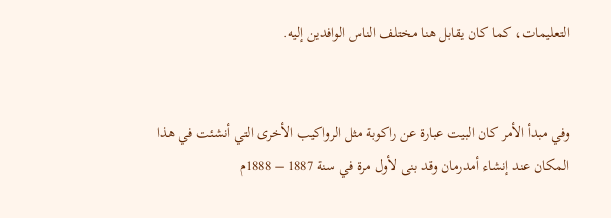التعليمات، كما كان يقابل هنا مختلف الناس الوافدين إليه.


وفي مبدأ الأمر كان البيت عبارة عن راكوبة مثل الرواكيب الأخرى التي أنشئت في هذا المكان عند إنشاء أمدرمان وقد بنى لأول مرة في سنة 1887 – 1888م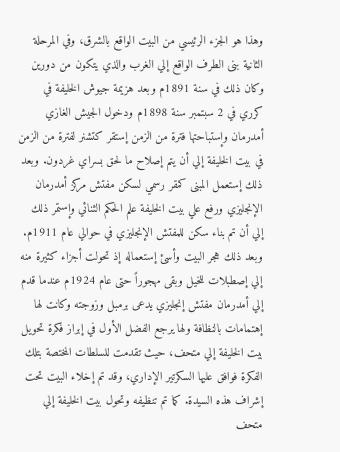وهذا هو الجزء الرئيسي من البيت الواقع بالشرق، وفي المرحلة الثانية بنى الطرف الواقع إلي الغرب والذي يتكون من دورين وكان ذلك في سنة 1891م وبعد هزيمة جيوش الخليفة في كرري في 2 سبتمبر سنة 1898م ودخول الجيش الغازي أمدرمان وإستباحتها فترة من الزمن إستقر كتشنر لفترة من الزمن في بيت الخليفة إلي أن يتم إصلاح ما لحق بسراي غردون. وبعد ذلك إستعمل المبنى كمقر رسمي لسكن مفتش مركز أمدرمان الإنجليزي ورفع علي بيت الخليفة علم الحكم الثنائي وإستمر ذلك إلي أن تم بناء سكن للمفتش الإنجليزي في حوالي عام 1911م. وبعد ذلك هجر البيت وأسئ إستعماله إذ تحولت أجزاء كثيرة منه إلي إصطبلات للخيل وبقى مهجوراً حتى عام 1924م عندما قدم إلي أمدرمان مفتش إنجليزي يدعى برمبل وزوجته وكانت لها إهتمامات بالنظافة ولها يرجع الفضل الأول في إبراز فكرة تحويل بيت الخليفة إلي متحف، حيث تقدمت للسلطات المختصة بتلك الفكرة فوافق عليها السكرتير الإداري، وقد تم إخلاء البيت تحت إشراف هذه السيدة. كما تم تنظيفه وتحول بيت الخليفة إلي متحف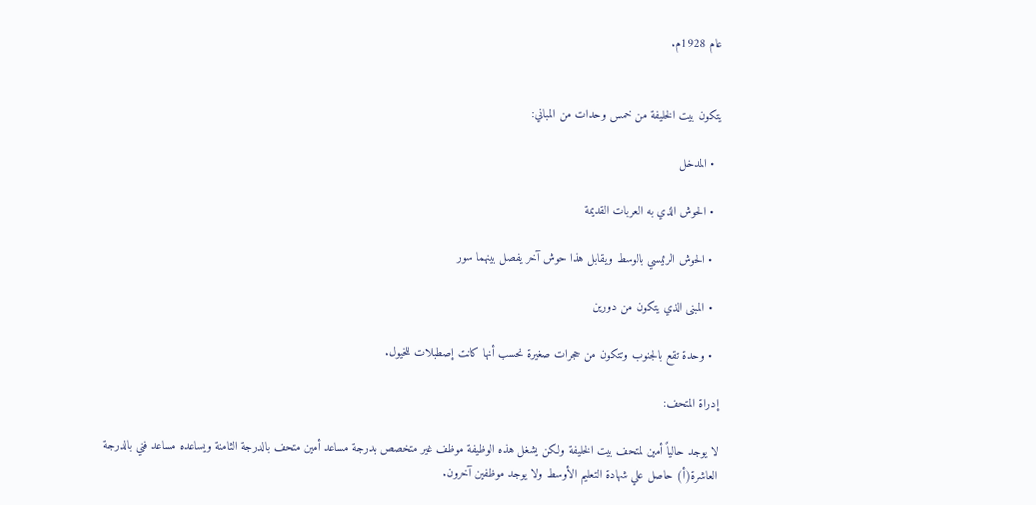عام 1928م.


يتكون بيت الخليفة من خمس وحدات من المباني:

  • المدخل

  • الحوش الذي به العربات القديمة

  • الحوش الرئيسي بالوسط ويقابل هذا حوش آخر يفصل بينهما سور

  • المبنى الذي يتكون من دورين

  • وحدة تقع بالجنوب وتتكون من حجرات صغيرة نحسب أنها كانت إصطبلات للخيول.

إدراة المتحف:

لا يوجد حالياً أمين لمتحف بيت الخليفة ولكن يشغل هذه الوظيفة موظف غير متخصص بدرجة مساعد أمين متحف بالدرجة الثامنة ويساعده مساعد فني بالدرجة العاشرة(أ) حاصل علي شهادة التعليم الأوسط ولا يوجد موظفين آخرون.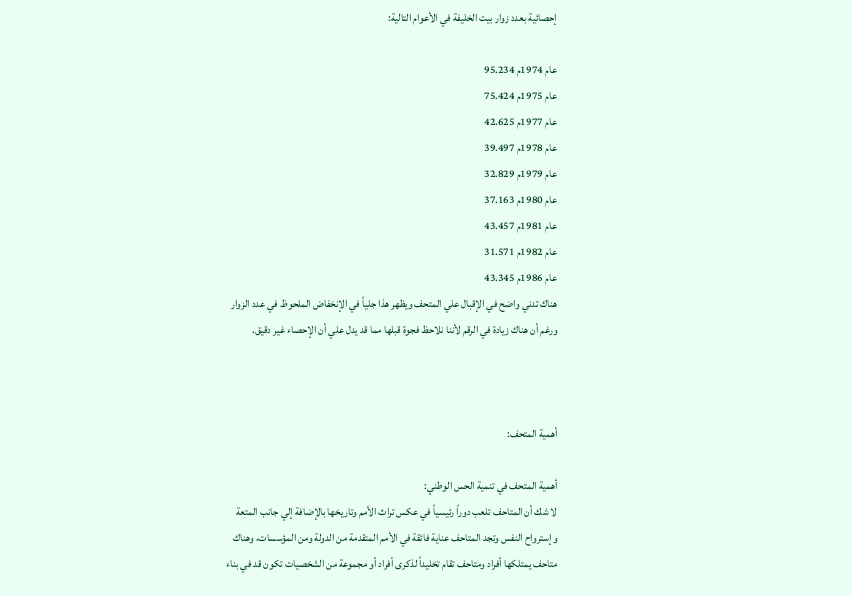إحصائية بعدد زوار بيت الخليفة في الأعوام التالية:

عام 1974م 95.234
عام 1975م 75.424
عام 1977م 42.625
عام 1978م 39.497
عام 1979م 32.829
عام 1980م 37.163
عام 1981م 43.457
عام 1982م 31.571
عام 1986م 43.345
هناك تدني واضح في الإقبال علي المتحف ويظهر هذا جلياً في الإنخفاض الملحوظ في عدد الزوار ورغم أن هناك زيادة في الرقم لأننا نلاحظ فجوة قبلها مما قد يدل علي أن الإحصاء غير دقيق.



أهمية المتحف:

أهمية المتحف في تنمية الحس الوطني:
لا شك أن المتاحف تلعب دوراً رئيسياً في عكس تراث الأمم وتاريخها بالإضافة إلي جانب المتعة وإسترواح النفس وتجد المتاحف عناية فائقة في الأمم المتقدمة من الدولة ومن المؤسسات، وهناك متاحف يمتلكها أفراد ومتاحف تقام تخليداً لذكرى أفراد أو مجموعة من الشخصيات تكون قد في بناء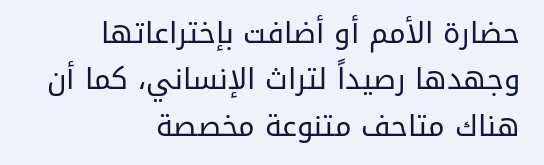حضارة الأمم أو أضافت بإختراعاتها وجهدها رصيداً لتراث الإنساني، كما أن هناك متاحف متنوعة مخصصة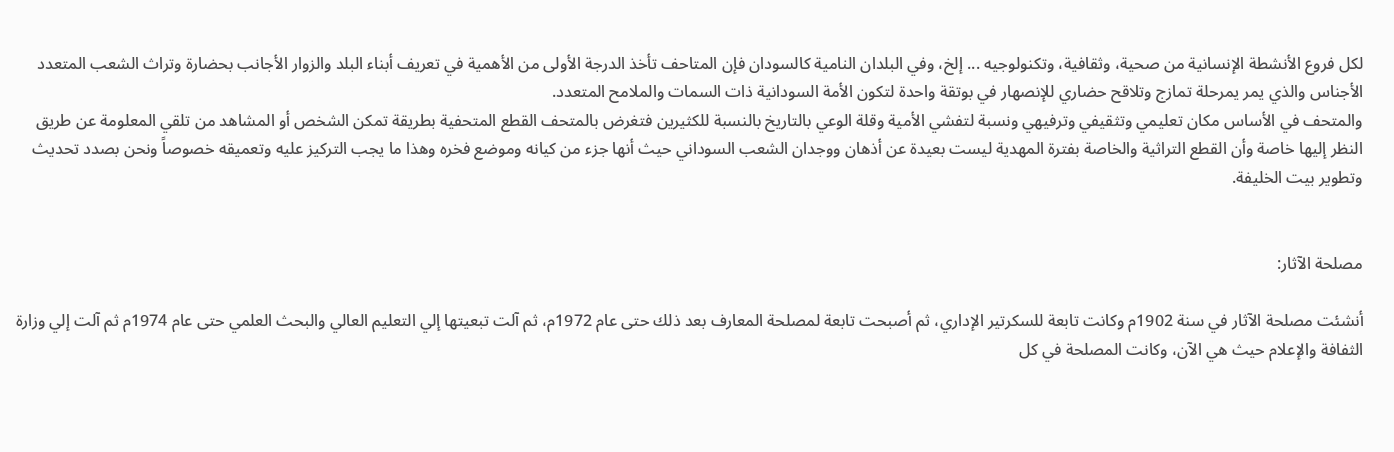لكل فروع الأنشطة الإنسانية من صحية، وثقافية، وتكنولوجيه ... إلخ، وفي البلدان النامية كالسودان فإن المتاحف تأخذ الدرجة الأولى من الأهمية في تعريف أبناء البلد والزوار الأجانب بحضارة وتراث الشعب المتعدد الأجناس والذي يمر يمرحلة تمازج وتلاقح حضاري للإنصهار في بوتقة واحدة لتكون الأمة السودانية ذات السمات والملامح المتعدد.
والمتحف في الأساس مكان تعليمي وتثقيفي وترفيهي ونسبة لتفشي الأمية وقلة الوعي بالتاريخ بالنسبة للكثيرين فتغرض بالمتحف القطع المتحفية بطريقة تمكن الشخص أو المشاهد من تلقي المعلومة عن طريق النظر إليها خاصة وأن القطع التراثية والخاصة بفترة المهدية ليست بعيدة عن أذهان ووجدان الشعب السوداني حيث أنها جزء من كيانه وموضع فخره وهذا ما يجب التركيز عليه وتعميقه خصوصاً ونحن بصدد تحديث وتطوير بيت الخليفة.


مصلحة الآثار:

أنشئت مصلحة الآثار في سنة 1902م وكانت تابعة للسكرتير الإداري، ثم أصبحت تابعة لمصلحة المعارف بعد ذلك حتى عام 1972م، ثم آلت تبعيتها إلي التعليم العالي والبحث العلمي حتى عام 1974م ثم آلت إلي وزارة الثفافة والإعلام حيث هي الآن، وكانت المصلحة في كل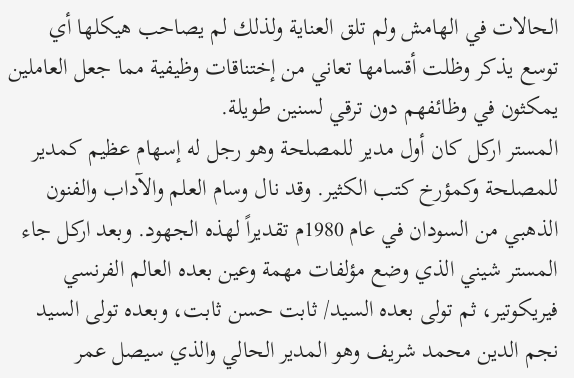الحالات في الهامش ولم تلق العناية ولذلك لم يصاحب هيكلها أي توسع يذكر وظلت أقسامها تعاني من إختناقات وظيفية مما جعل العاملين يمكثون في وظائفهم دون ترقي لسنين طويلة.
المستر اركل كان أول مدير للمصلحة وهو رجل له إسهام عظيم كمدير للمصلحة وكمؤرخ كتب الكثير. وقد نال وسام العلم والآداب والفنون الذهبي من السودان في عام 1980م تقديراً لهذه الجهود. وبعد اركل جاء المستر شيني الذي وضع مؤلفات مهمة وعين بعده العالم الفرنسي فيريكوتير، ثم تولى بعده السيد/ ثابت حسن ثابت، وبعده تولى السيد نجم الدين محمد شريف وهو المدير الحالي والذي سيصل عمر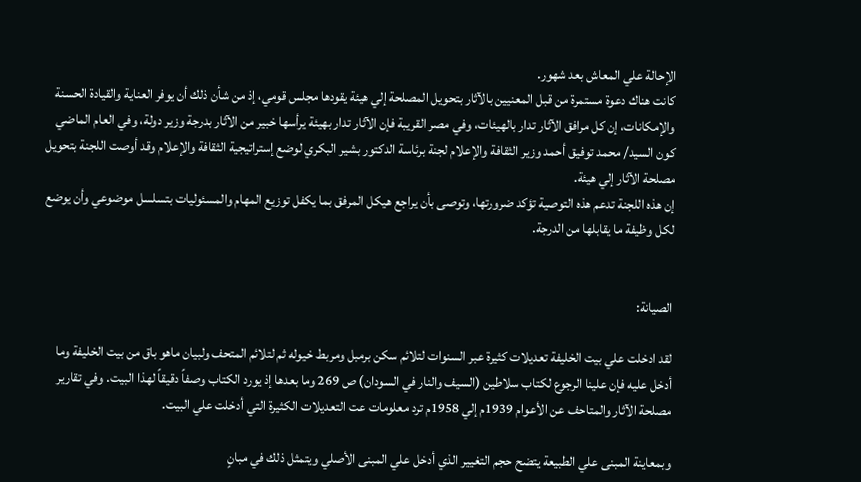الإحالة علي المعاش بعد شهور.
كانت هناك دعوة مستمرة من قبل المعنيين بالآثار بتحويل المصلحة إلي هيئة يقودها مجلس قومي، إذ من شأن ذلك أن يوفر العناية والقيادة الحسنة والإمكانات، إن كل مرافق الآثار تدار بالهيئات، وفي مصر القريبة فإن الآثار تدار بهيئة يرأسها خبير من الآثار بدرجة وزير دولة، وفي العام الماضي كون السيد/ محمد توفيق أحمد وزير الثقافة والإعلام لجنة برئاسة الدكتور بشير البكري لوضع إستراتيجية الثقافة والإعلام وقد أوصت اللجنة بتحويل مصلحة الآثار إلي هيئة.
إن هذه اللجنة تدعم هذه التوصية تؤكد ضرورتها، وتوصى بأن يراجع هيكل المرفق بما يكفل توزيع المهام والمسئوليات بتسلسل موضوعي وأن يوضع لكل وظيفة ما يقابلها من الدرجة.


الصيانة:

لقد ادخلت علي بيت الخليفة تعديلات كثيرة عبر السنوات لتلائم سكن برمبل ومربط خيوله ثم لتلائم المتحف ولبيان ماهو باق من بيت الخليفة وما أدخل عليه فإن علينا الرجوع لكتاب سلاطين (السيف والنار في السودان) ص 269 وما بعدها إذ يورد الكتاب وصفاً دقيقاً لهذا البيت. وفي تقارير مصلحة الآثار والمتاحف عن الأعوام 1939م إلي 1958م ترد معلومات عت التعديلات الكثيرة التي أدخلت علي البيت.

وبمعاينة المبنى علي الطبيعة يتضح حجم التغيير الذي أدخل علي المبنى الأصلي ويتمثل ذلك في مبانٍ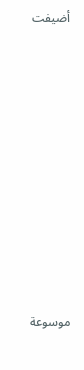أضيفت











موسوعة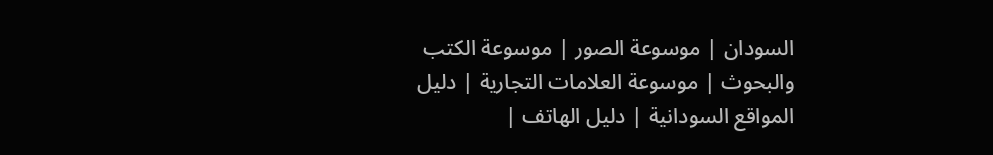السودان | موسوعة الصور | موسوعة الكتب والبحوث | موسوعة العلامات التجارية | دليل المواقع السودانية | دليل الهاتف |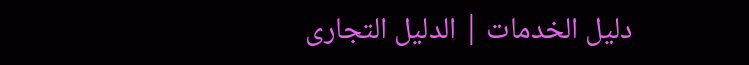دليل الخدمات | الدليل التجارى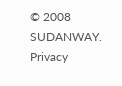© 2008 SUDANWAY.  Privacy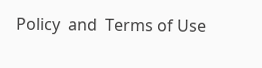Policy  and  Terms of Use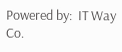Powered by:  IT Way Co.